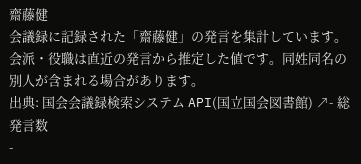齋藤健
会議録に記録された「齋藤健」の発言を集計しています。会派・役職は直近の発言から推定した値です。同姓同名の別人が含まれる場合があります。
出典: 国会会議録検索システム API(国立国会図書館) ↗- 総発言数
-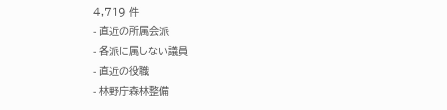4,719 件
- 直近の所属会派
- 各派に属しない議員
- 直近の役職
- 林野庁森林整備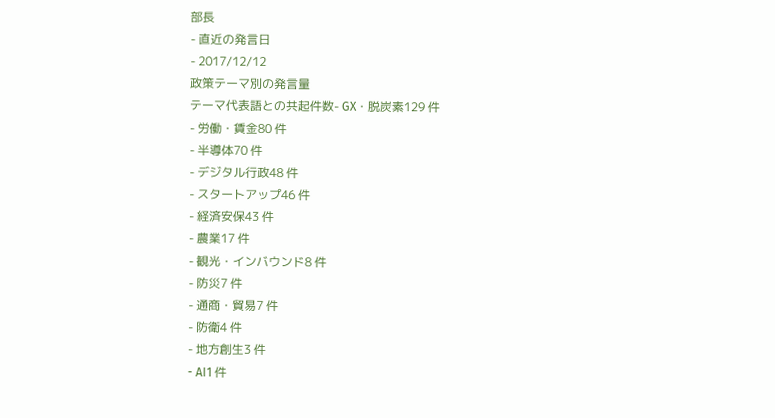部長
- 直近の発言日
- 2017/12/12
政策テーマ別の発言量
テーマ代表語との共起件数- GX・脱炭素129 件
- 労働・賃金80 件
- 半導体70 件
- デジタル行政48 件
- スタートアップ46 件
- 経済安保43 件
- 農業17 件
- 観光・インバウンド8 件
- 防災7 件
- 通商・貿易7 件
- 防衛4 件
- 地方創生3 件
- AI1 件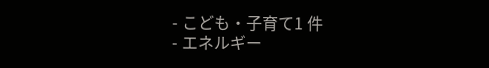- こども・子育て1 件
- エネルギー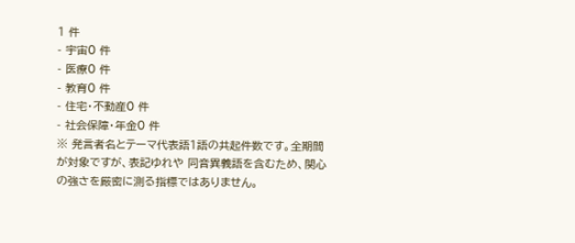1 件
- 宇宙0 件
- 医療0 件
- 教育0 件
- 住宅・不動産0 件
- 社会保障・年金0 件
※ 発言者名とテーマ代表語1語の共起件数です。全期間が対象ですが、表記ゆれや 同音異義語を含むため、関心の強さを厳密に測る指標ではありません。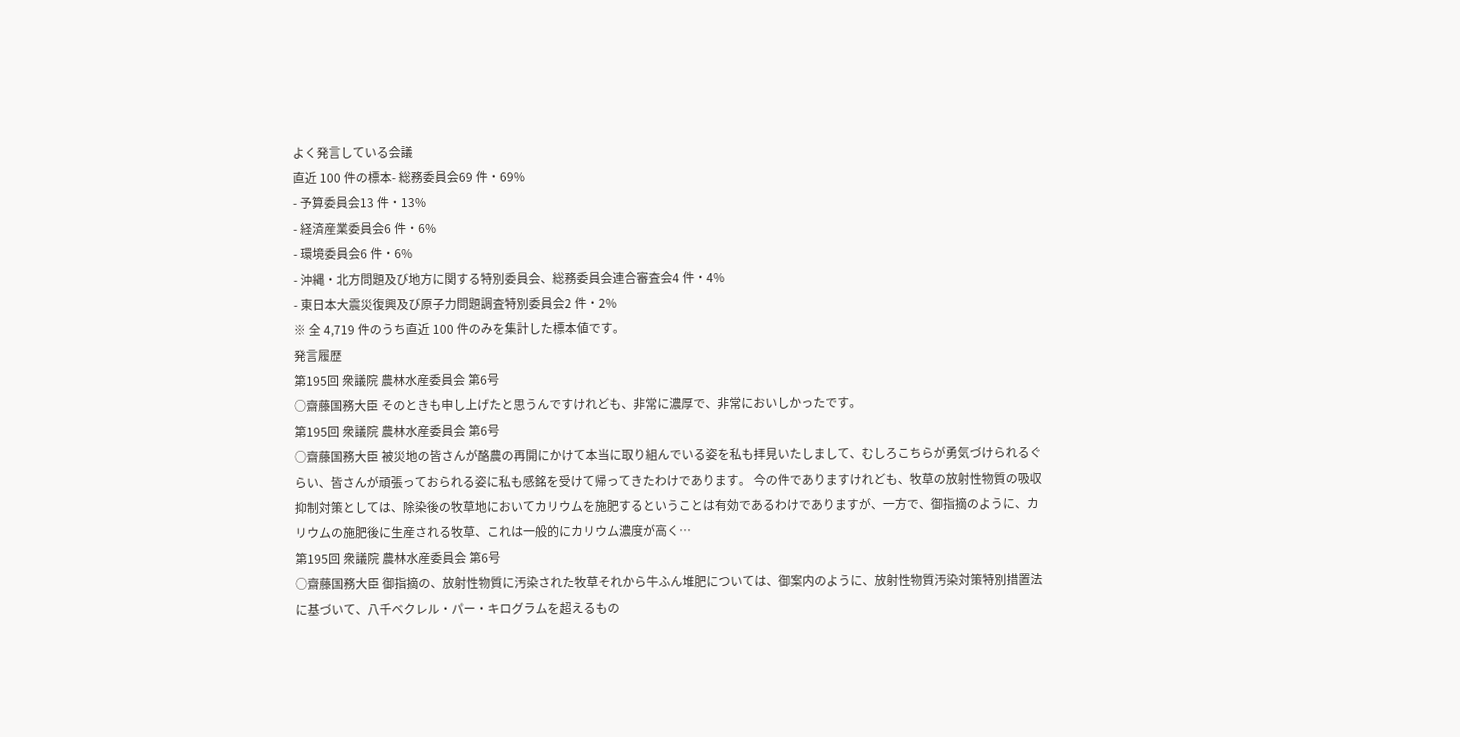よく発言している会議
直近 100 件の標本- 総務委員会69 件・69%
- 予算委員会13 件・13%
- 経済産業委員会6 件・6%
- 環境委員会6 件・6%
- 沖縄・北方問題及び地方に関する特別委員会、総務委員会連合審査会4 件・4%
- 東日本大震災復興及び原子力問題調査特別委員会2 件・2%
※ 全 4,719 件のうち直近 100 件のみを集計した標本値です。
発言履歴
第195回 衆議院 農林水産委員会 第6号
○齋藤国務大臣 そのときも申し上げたと思うんですけれども、非常に濃厚で、非常においしかったです。
第195回 衆議院 農林水産委員会 第6号
○齋藤国務大臣 被災地の皆さんが酪農の再開にかけて本当に取り組んでいる姿を私も拝見いたしまして、むしろこちらが勇気づけられるぐらい、皆さんが頑張っておられる姿に私も感銘を受けて帰ってきたわけであります。 今の件でありますけれども、牧草の放射性物質の吸収抑制対策としては、除染後の牧草地においてカリウムを施肥するということは有効であるわけでありますが、一方で、御指摘のように、カリウムの施肥後に生産される牧草、これは一般的にカリウム濃度が高く…
第195回 衆議院 農林水産委員会 第6号
○齋藤国務大臣 御指摘の、放射性物質に汚染された牧草それから牛ふん堆肥については、御案内のように、放射性物質汚染対策特別措置法に基づいて、八千ベクレル・パー・キログラムを超えるもの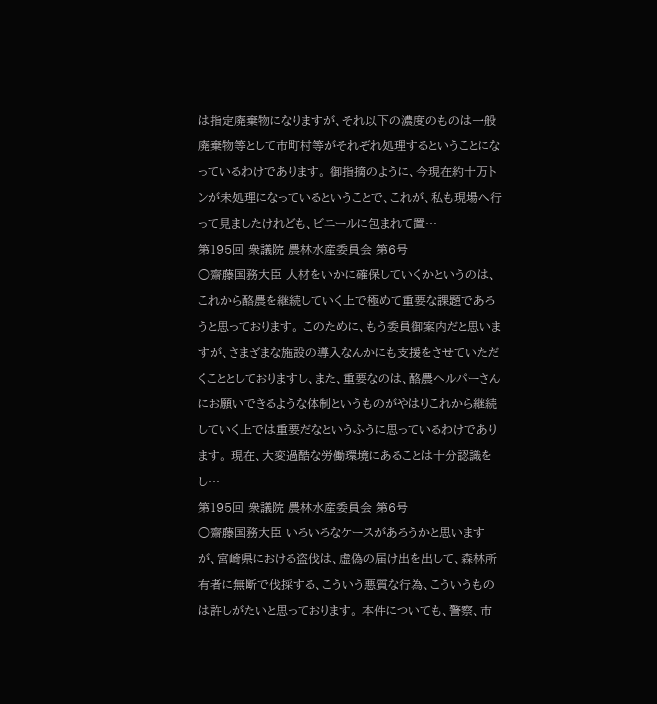は指定廃棄物になりますが、それ以下の濃度のものは一般廃棄物等として市町村等がそれぞれ処理するということになっているわけであります。 御指摘のように、今現在約十万トンが未処理になっているということで、これが、私も現場へ行って見ましたけれども、ビニールに包まれて置…
第195回 衆議院 農林水産委員会 第6号
○齋藤国務大臣 人材をいかに確保していくかというのは、これから酪農を継続していく上で極めて重要な課題であろうと思っております。 このために、もう委員御案内だと思いますが、さまざまな施設の導入なんかにも支援をさせていただくこととしておりますし、また、重要なのは、酪農ヘルパーさんにお願いできるような体制というものがやはりこれから継続していく上では重要だなというふうに思っているわけであります。 現在、大変過酷な労働環境にあることは十分認識をし…
第195回 衆議院 農林水産委員会 第6号
○齋藤国務大臣 いろいろなケースがあろうかと思いますが、宮崎県における盗伐は、虚偽の届け出を出して、森林所有者に無断で伐採する、こういう悪質な行為、こういうものは許しがたいと思っております。 本件についても、警察、市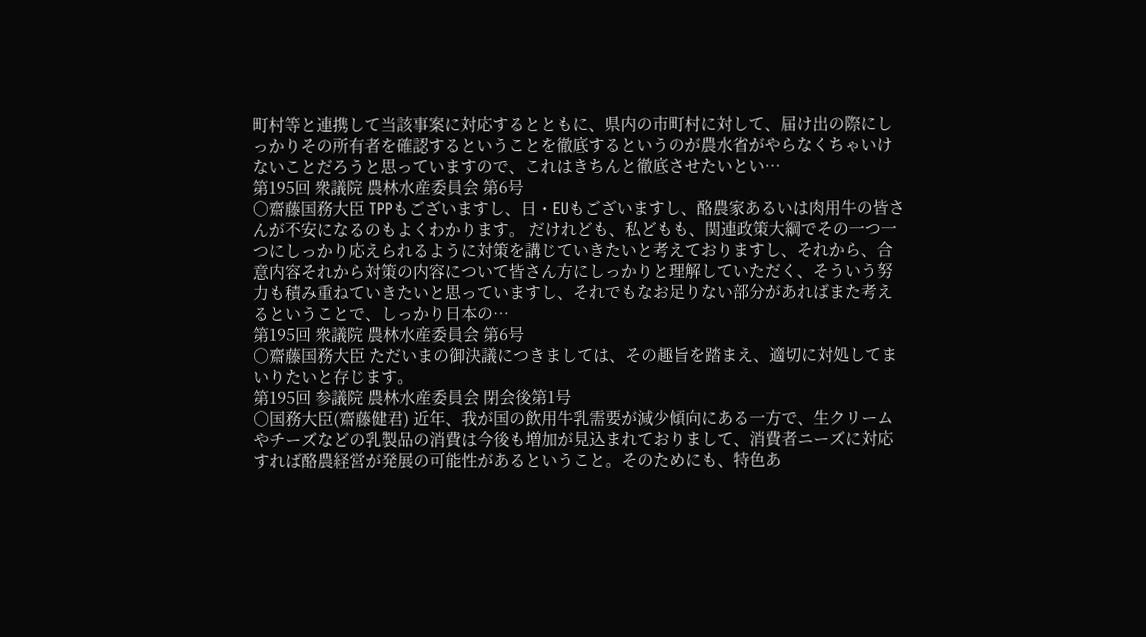町村等と連携して当該事案に対応するとともに、県内の市町村に対して、届け出の際にしっかりその所有者を確認するということを徹底するというのが農水省がやらなくちゃいけないことだろうと思っていますので、これはきちんと徹底させたいとい…
第195回 衆議院 農林水産委員会 第6号
○齋藤国務大臣 TPPもございますし、日・EUもございますし、酪農家あるいは肉用牛の皆さんが不安になるのもよくわかります。 だけれども、私どもも、関連政策大綱でその一つ一つにしっかり応えられるように対策を講じていきたいと考えておりますし、それから、合意内容それから対策の内容について皆さん方にしっかりと理解していただく、そういう努力も積み重ねていきたいと思っていますし、それでもなお足りない部分があればまた考えるということで、しっかり日本の…
第195回 衆議院 農林水産委員会 第6号
○齋藤国務大臣 ただいまの御決議につきましては、その趣旨を踏まえ、適切に対処してまいりたいと存じます。
第195回 参議院 農林水産委員会 閉会後第1号
○国務大臣(齋藤健君) 近年、我が国の飲用牛乳需要が減少傾向にある一方で、生クリームやチーズなどの乳製品の消費は今後も増加が見込まれておりまして、消費者ニーズに対応すれば酪農経営が発展の可能性があるということ。そのためにも、特色あ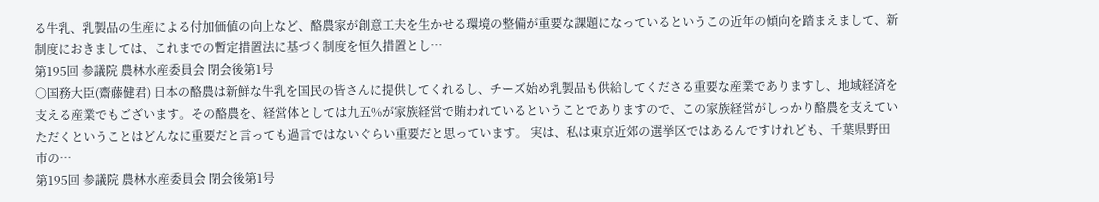る牛乳、乳製品の生産による付加価値の向上など、酪農家が創意工夫を生かせる環境の整備が重要な課題になっているというこの近年の傾向を踏まえまして、新制度におきましては、これまでの暫定措置法に基づく制度を恒久措置とし…
第195回 参議院 農林水産委員会 閉会後第1号
○国務大臣(齋藤健君) 日本の酪農は新鮮な牛乳を国民の皆さんに提供してくれるし、チーズ始め乳製品も供給してくださる重要な産業でありますし、地域経済を支える産業でもございます。その酪農を、経営体としては九五%が家族経営で賄われているということでありますので、この家族経営がしっかり酪農を支えていただくということはどんなに重要だと言っても過言ではないぐらい重要だと思っています。 実は、私は東京近郊の選挙区ではあるんですけれども、千葉県野田市の…
第195回 参議院 農林水産委員会 閉会後第1号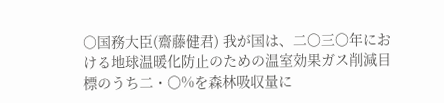○国務大臣(齋藤健君) 我が国は、二〇三〇年における地球温暖化防止のための温室効果ガス削減目標のうち二・〇%を森林吸収量に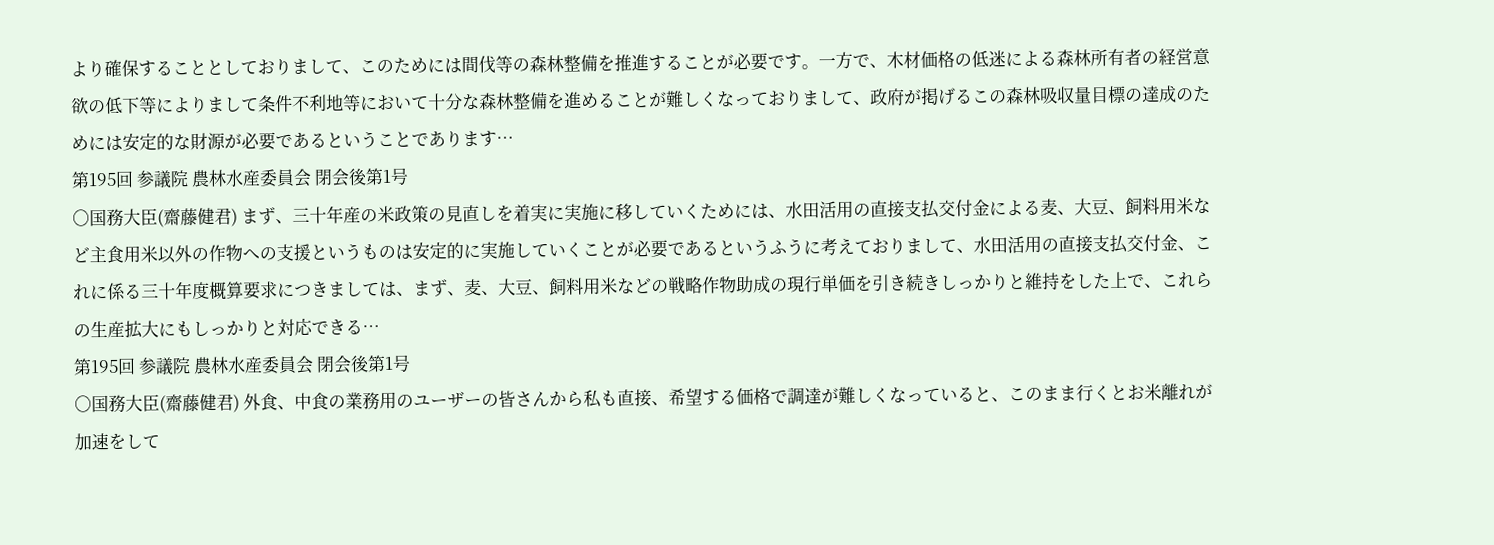より確保することとしておりまして、このためには間伐等の森林整備を推進することが必要です。一方で、木材価格の低迷による森林所有者の経営意欲の低下等によりまして条件不利地等において十分な森林整備を進めることが難しくなっておりまして、政府が掲げるこの森林吸収量目標の達成のためには安定的な財源が必要であるということであります…
第195回 参議院 農林水産委員会 閉会後第1号
○国務大臣(齋藤健君) まず、三十年産の米政策の見直しを着実に実施に移していくためには、水田活用の直接支払交付金による麦、大豆、飼料用米など主食用米以外の作物への支援というものは安定的に実施していくことが必要であるというふうに考えておりまして、水田活用の直接支払交付金、これに係る三十年度概算要求につきましては、まず、麦、大豆、飼料用米などの戦略作物助成の現行単価を引き続きしっかりと維持をした上で、これらの生産拡大にもしっかりと対応できる…
第195回 参議院 農林水産委員会 閉会後第1号
○国務大臣(齋藤健君) 外食、中食の業務用のユーザーの皆さんから私も直接、希望する価格で調達が難しくなっていると、このまま行くとお米離れが加速をして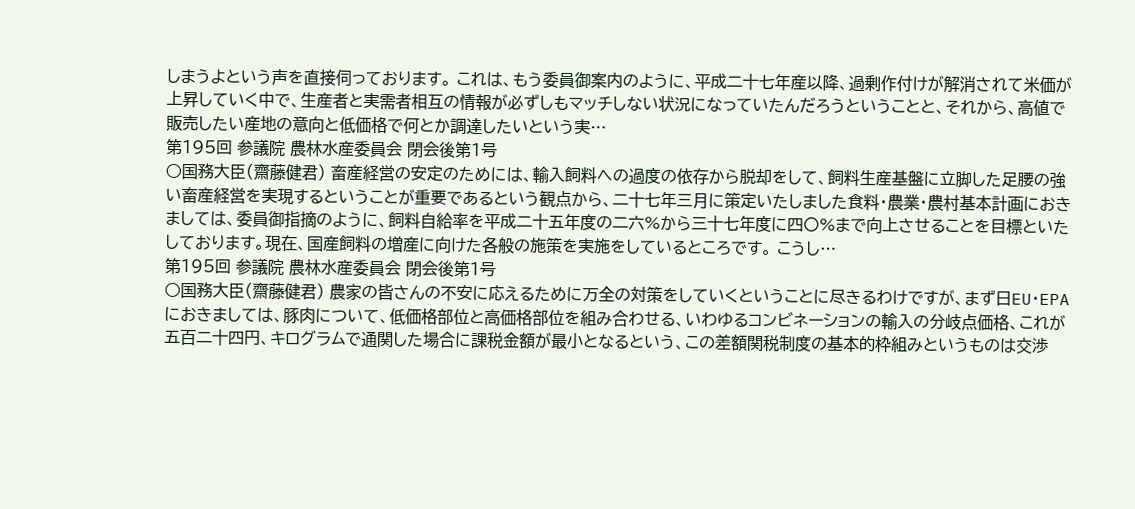しまうよという声を直接伺っております。 これは、もう委員御案内のように、平成二十七年産以降、過剰作付けが解消されて米価が上昇していく中で、生産者と実需者相互の情報が必ずしもマッチしない状況になっていたんだろうということと、それから、高値で販売したい産地の意向と低価格で何とか調達したいという実…
第195回 参議院 農林水産委員会 閉会後第1号
○国務大臣(齋藤健君) 畜産経営の安定のためには、輸入飼料への過度の依存から脱却をして、飼料生産基盤に立脚した足腰の強い畜産経営を実現するということが重要であるという観点から、二十七年三月に策定いたしました食料・農業・農村基本計画におきましては、委員御指摘のように、飼料自給率を平成二十五年度の二六%から三十七年度に四〇%まで向上させることを目標といたしております。現在、国産飼料の増産に向けた各般の施策を実施をしているところです。 こうし…
第195回 参議院 農林水産委員会 閉会後第1号
○国務大臣(齋藤健君) 農家の皆さんの不安に応えるために万全の対策をしていくということに尽きるわけですが、まず日EU・EPAにおきましては、豚肉について、低価格部位と高価格部位を組み合わせる、いわゆるコンビネーションの輸入の分岐点価格、これが五百二十四円、キログラムで通関した場合に課税金額が最小となるという、この差額関税制度の基本的枠組みというものは交渉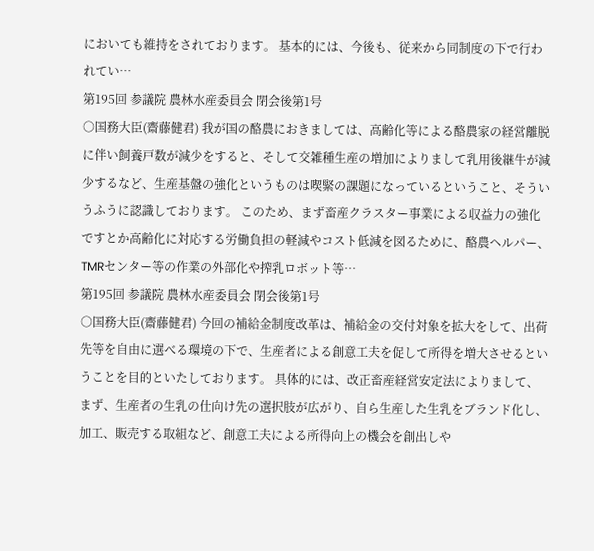においても維持をされております。 基本的には、今後も、従来から同制度の下で行われてい…
第195回 参議院 農林水産委員会 閉会後第1号
○国務大臣(齋藤健君) 我が国の酪農におきましては、高齢化等による酪農家の経営離脱に伴い飼養戸数が減少をすると、そして交雑種生産の増加によりまして乳用後継牛が減少するなど、生産基盤の強化というものは喫緊の課題になっているということ、そういうふうに認識しております。 このため、まず畜産クラスター事業による収益力の強化ですとか高齢化に対応する労働負担の軽減やコスト低減を図るために、酪農ヘルパー、TMRセンター等の作業の外部化や搾乳ロボット等…
第195回 参議院 農林水産委員会 閉会後第1号
○国務大臣(齋藤健君) 今回の補給金制度改革は、補給金の交付対象を拡大をして、出荷先等を自由に選べる環境の下で、生産者による創意工夫を促して所得を増大させるということを目的といたしております。 具体的には、改正畜産経営安定法によりまして、まず、生産者の生乳の仕向け先の選択肢が広がり、自ら生産した生乳をブランド化し、加工、販売する取組など、創意工夫による所得向上の機会を創出しや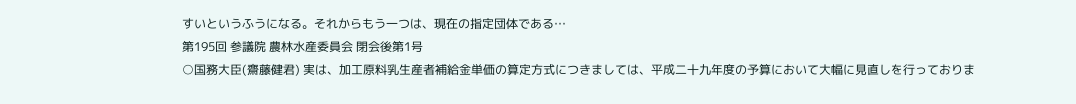すいというふうになる。それからもう一つは、現在の指定団体である…
第195回 参議院 農林水産委員会 閉会後第1号
○国務大臣(齋藤健君) 実は、加工原料乳生産者補給金単価の算定方式につきましては、平成二十九年度の予算において大幅に見直しを行っておりま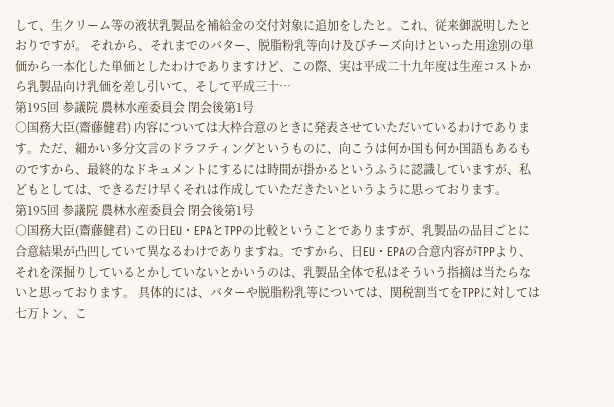して、生クリーム等の液状乳製品を補給金の交付対象に追加をしたと。これ、従来御説明したとおりですが。 それから、それまでのバター、脱脂粉乳等向け及びチーズ向けといった用途別の単価から一本化した単価としたわけでありますけど、この際、実は平成二十九年度は生産コストから乳製品向け乳価を差し引いて、そして平成三十…
第195回 参議院 農林水産委員会 閉会後第1号
○国務大臣(齋藤健君) 内容については大枠合意のときに発表させていただいているわけであります。ただ、細かい多分文言のドラフティングというものに、向こうは何か国も何か国語もあるものですから、最終的なドキュメントにするには時間が掛かるというふうに認識していますが、私どもとしては、できるだけ早くそれは作成していただきたいというように思っております。
第195回 参議院 農林水産委員会 閉会後第1号
○国務大臣(齋藤健君) この日EU・EPAとTPPの比較ということでありますが、乳製品の品目ごとに合意結果が凸凹していて異なるわけでありますね。ですから、日EU・EPAの合意内容がTPPより、それを深掘りしているとかしていないとかいうのは、乳製品全体で私はそういう指摘は当たらないと思っております。 具体的には、バターや脱脂粉乳等については、関税割当てをTPPに対しては七万トン、こ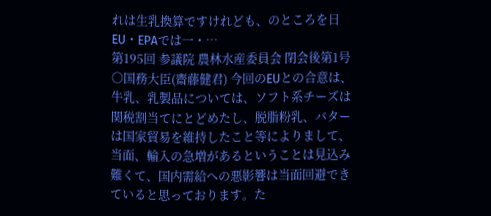れは生乳換算ですけれども、のところを日EU・EPAでは一・…
第195回 参議院 農林水産委員会 閉会後第1号
○国務大臣(齋藤健君) 今回のEUとの合意は、牛乳、乳製品については、ソフト系チーズは関税割当てにとどめたし、脱脂粉乳、バターは国家貿易を維持したこと等によりまして、当面、輸入の急増があるということは見込み難くて、国内需給への悪影響は当面回避できていると思っております。た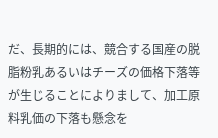だ、長期的には、競合する国産の脱脂粉乳あるいはチーズの価格下落等が生じることによりまして、加工原料乳価の下落も懸念を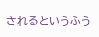されるというふう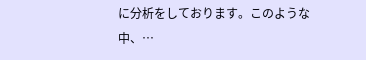に分析をしております。このような中、…